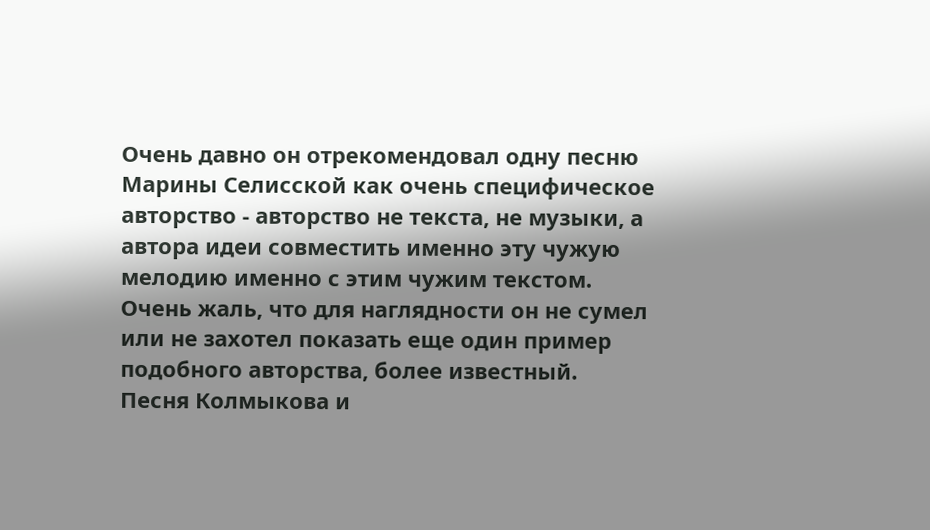Очень давно он отрекомендовал одну песню Марины Селисской как очень специфическое авторство - авторство не текста, не музыки, а автора идеи совместить именно эту чужую мелодию именно с этим чужим текстом.
Очень жаль, что для наглядности он не сумел или не захотел показать еще один пример подобного авторства, более известный.
Песня Колмыкова и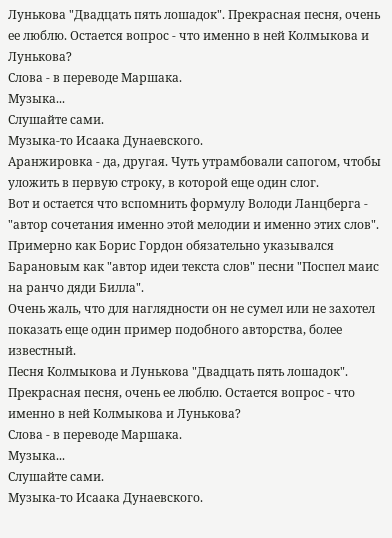Лунькова "Двадцать пять лошадок". Прекрасная песня, очень ее люблю. Остается вопрос - что именно в ней Колмыкова и Лунькова?
Слова - в переводе Маршака.
Музыка...
Слушайте сами.
Музыка-то Исаака Дунаевского.
Аранжировка - да, другая. Чуть утрамбовали сапогом, чтобы уложить в первую строку, в которой еще один слог.
Вот и остается что вспомнить формулу Володи Ланцберга - "автор сочетания именно этой мелодии и именно этих слов". Примерно как Борис Гордон обязательно указывался Барановым как "автор идеи текста слов" песни "Поспел маис на ранчо дяди Билла".
Очень жаль, что для наглядности он не сумел или не захотел показать еще один пример подобного авторства, более известный.
Песня Колмыкова и Лунькова "Двадцать пять лошадок". Прекрасная песня, очень ее люблю. Остается вопрос - что именно в ней Колмыкова и Лунькова?
Слова - в переводе Маршака.
Музыка...
Слушайте сами.
Музыка-то Исаака Дунаевского.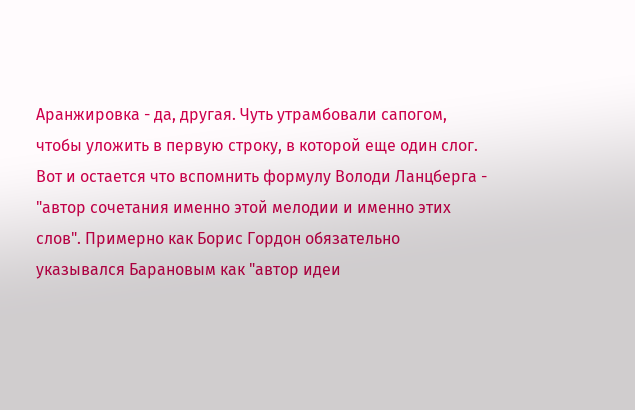Аранжировка - да, другая. Чуть утрамбовали сапогом, чтобы уложить в первую строку, в которой еще один слог.
Вот и остается что вспомнить формулу Володи Ланцберга - "автор сочетания именно этой мелодии и именно этих слов". Примерно как Борис Гордон обязательно указывался Барановым как "автор идеи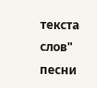текста слов" песни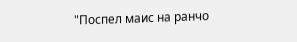"Поспел маис на ранчо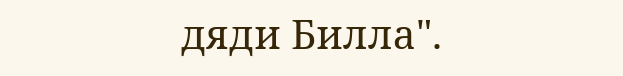дяди Билла".